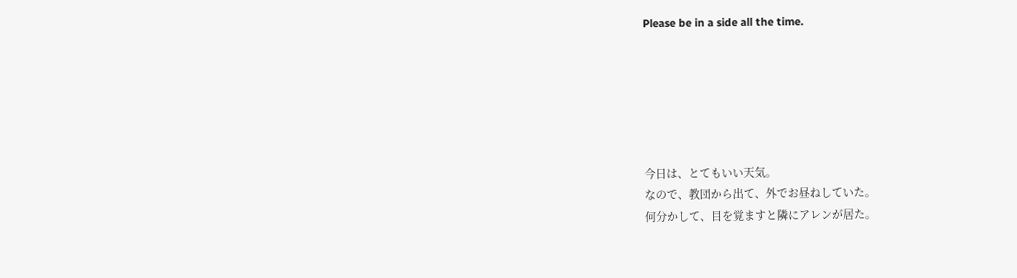Please be in a side all the time.






今日は、とてもいい天気。
なので、教団から出て、外でお昼ねしていた。
何分かして、目を覚ますと隣にアレンが居た。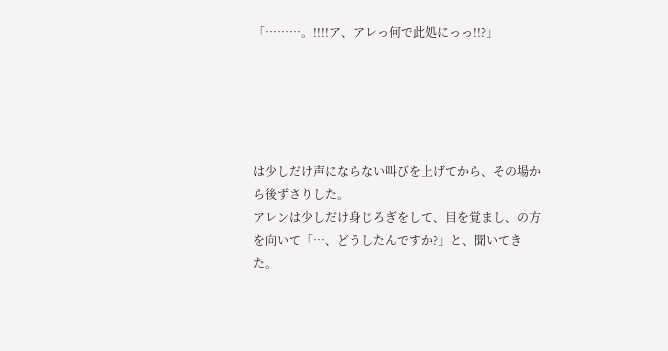「………。!!!!ア、アレっ何で此処にっっ!!?」





は少しだけ声にならない叫びを上げてから、その場から後ずさりした。
アレンは少しだけ身じろぎをして、目を覚まし、の方を向いて「…、どうしたんですか?」と、聞いてきた。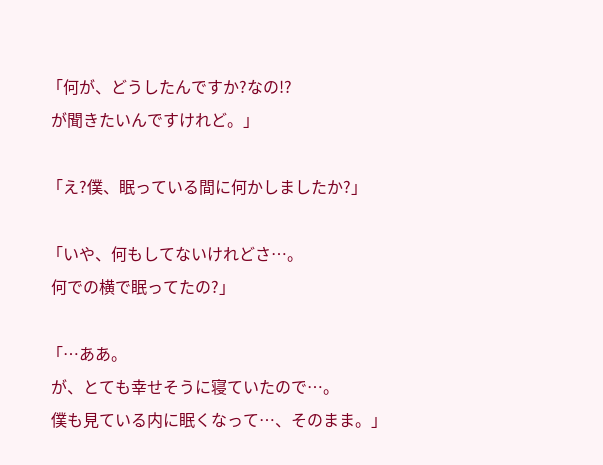「何が、どうしたんですか?なの!?
 が聞きたいんですけれど。」

「え?僕、眠っている間に何かしましたか?」

「いや、何もしてないけれどさ…。
 何での横で眠ってたの?」

「…ああ。
 が、とても幸せそうに寝ていたので…。
 僕も見ている内に眠くなって…、そのまま。」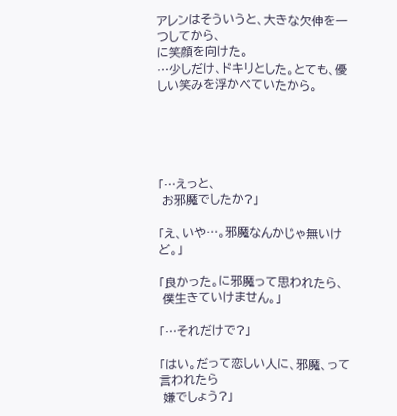アレンはそういうと、大きな欠伸を一つしてから、
に笑顔を向けた。
…少しだけ、ドキリとした。とても、優しい笑みを浮かべていたから。





「…えっと、
 お邪魔でしたか?」

「え、いや…。邪魔なんかじゃ無いけど。」

「良かった。に邪魔って思われたら、
 僕生きていけません。」

「…それだけで?」

「はい。だって恋しい人に、邪魔、って言われたら
 嫌でしょう?」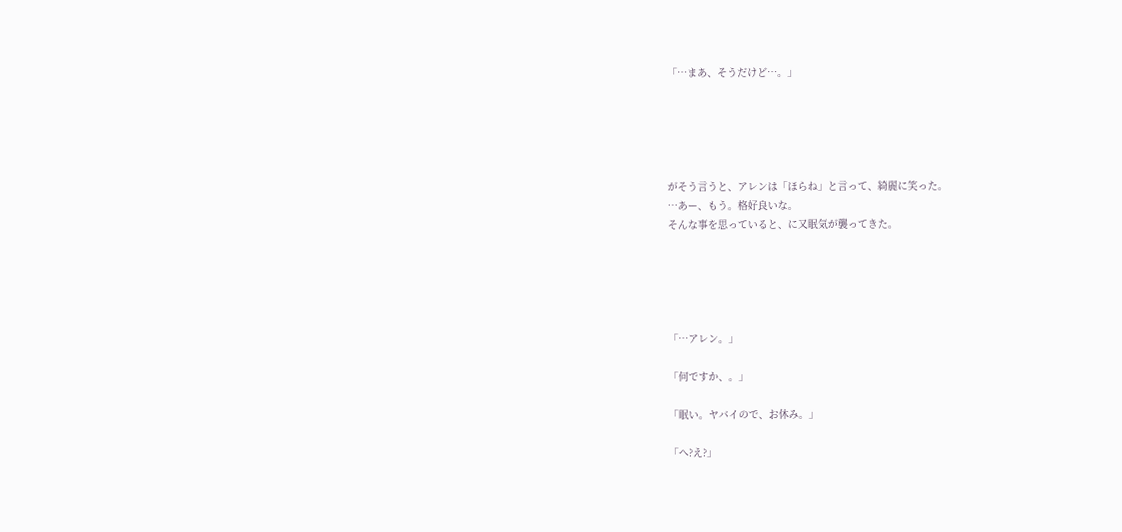「…まあ、そうだけど…。」





がそう言うと、アレンは「ほらね」と言って、綺麗に笑った。
…あー、もう。格好良いな。
そんな事を思っていると、に又眠気が襲ってきた。





「…アレン。」

「何ですか、。」

「眠い。ヤバイので、お休み。」

「へ?え?」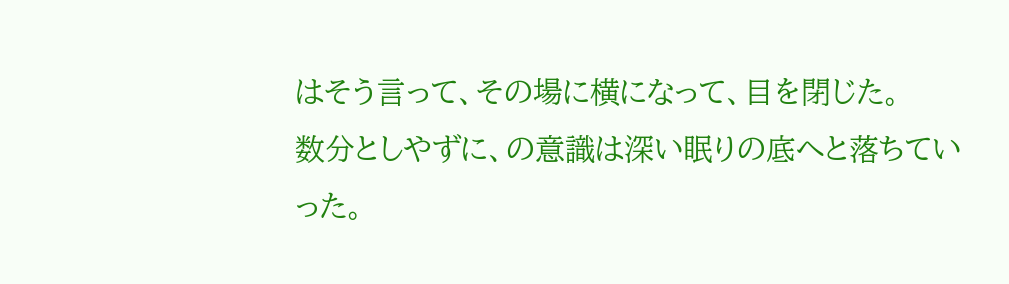はそう言って、その場に横になって、目を閉じた。
数分としやずに、の意識は深い眠りの底へと落ちていった。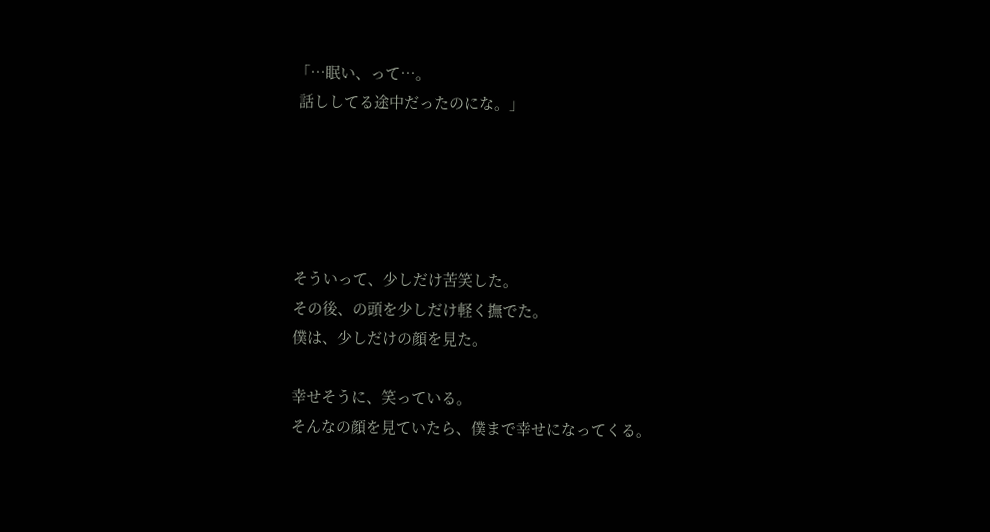「…眠い、って…。
 話ししてる途中だったのにな。」





そういって、少しだけ苦笑した。
その後、の頭を少しだけ軽く撫でた。
僕は、少しだけの顔を見た。

幸せそうに、笑っている。
そんなの顔を見ていたら、僕まで幸せになってくる。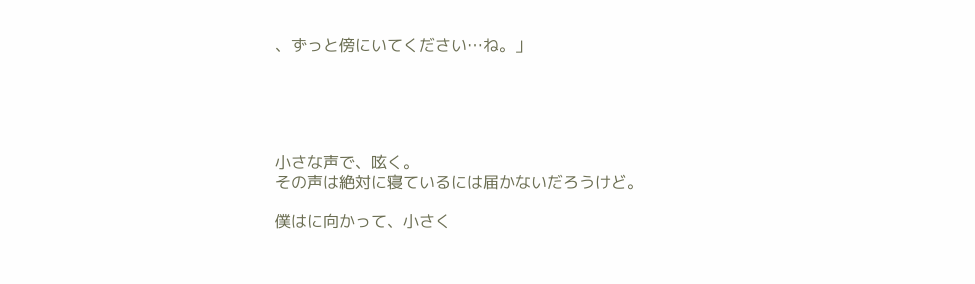、ずっと傍にいてください…ね。」





小さな声で、呟く。
その声は絶対に寝ているには届かないだろうけど。

僕はに向かって、小さく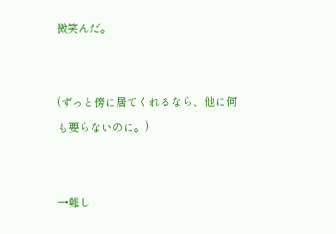微笑んだ。


(ずっと傍に居てくれるなら、他に何も要らないのに。)


→難し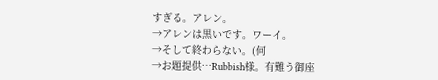すぎる。アレン。
→アレンは黒いです。ワーイ。
→そして終わらない。(何
→お題提供…Rubbish様。有難う御座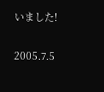いました!


2005.7.5